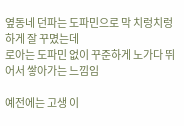옆동네 던파는 도파민으로 막 치렁치렁하게 잘 꾸몄는데
로아는 도파민 없이 꾸준하게 노가다 뛰어서 쌓아가는 느낌임

예전에는 고생 이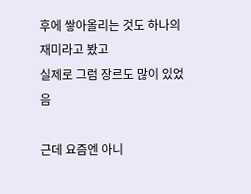후에 쌓아올리는 것도 하나의 재미라고 봤고
실제로 그럼 장르도 많이 있었음

근데 요즘엔 아니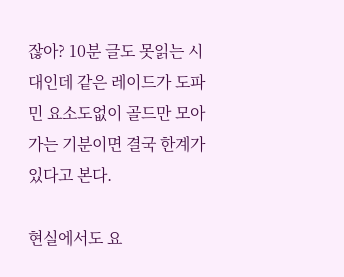잖아? 10분 글도 못읽는 시대인데 같은 레이드가 도파민 요소도없이 골드만 모아가는 기분이면 결국 한계가 있다고 본다.

현실에서도 요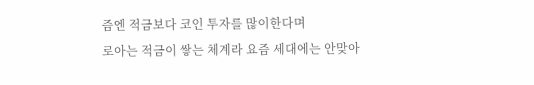즘엔 적금보다 코인 투자를 많이한다며
로아는 적금이 쌓는 체계라 요즘 세대에는 안맞아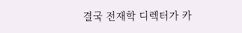결국 전재학 디렉터가 카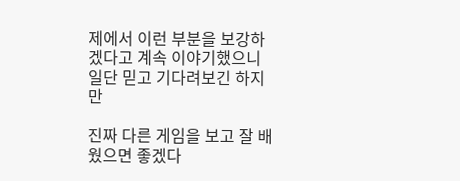제에서 이런 부분을 보강하겠다고 계속 이야기했으니 일단 믿고 기다려보긴 하지만

진짜 다른 게임을 보고 잘 배웠으면 좋겠다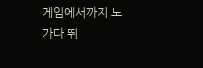게임에서까지 노가다 뛰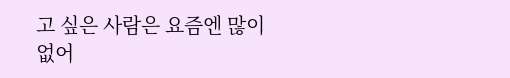고 싶은 사람은 요즘엔 많이 없어